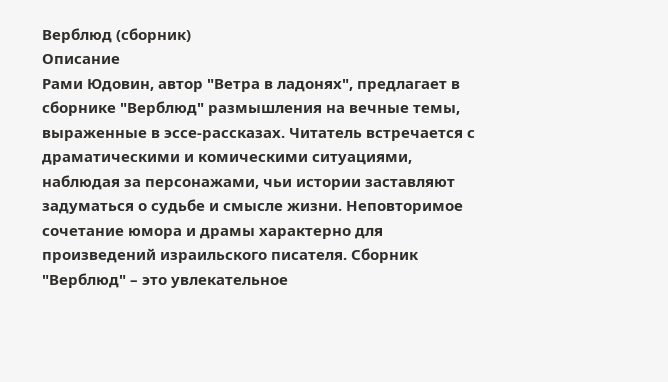Верблюд (сборник)
Описание
Рами Юдовин, автор "Ветра в ладонях", предлагает в сборнике "Верблюд" размышления на вечные темы, выраженные в эссе-рассказах. Читатель встречается с драматическими и комическими ситуациями, наблюдая за персонажами, чьи истории заставляют задуматься о судьбе и смысле жизни. Неповторимое сочетание юмора и драмы характерно для произведений израильского писателя. Сборник "Верблюд" – это увлекательное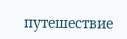путешествие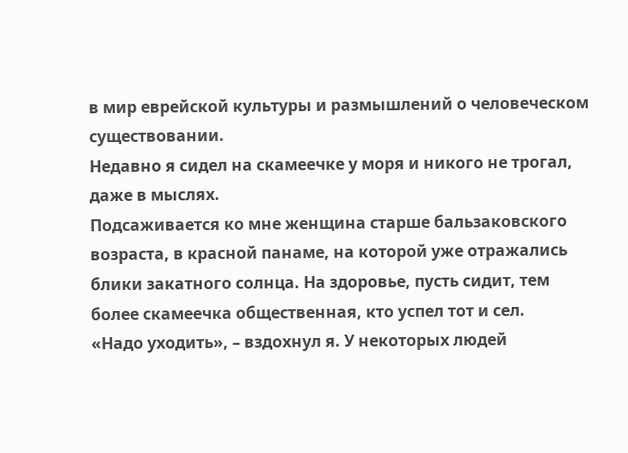в мир еврейской культуры и размышлений о человеческом существовании.
Недавно я сидел на скамеечке у моря и никого не трогал, даже в мыслях.
Подсаживается ко мне женщина старше бальзаковского возраста, в красной панаме, на которой уже отражались блики закатного солнца. На здоровье, пусть сидит, тем более скамеечка общественная, кто успел тот и сел.
«Надо уходить», – вздохнул я. У некоторых людей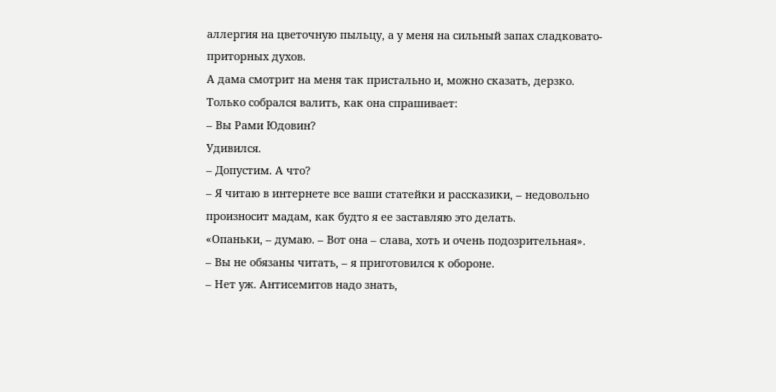аллергия на цветочную пыльцу, а у меня на сильный запах сладковато-приторных духов.
А дама смотрит на меня так пристально и, можно сказать, дерзко.
Только собрался валить, как она спрашивает:
– Вы Рами Юдовин?
Удивился.
– Допустим. А что?
– Я читаю в интернете все ваши статейки и рассказики, – недовольно произносит мадам, как будто я ее заставляю это делать.
«Опаньки, – думаю. – Вот она – слава, хоть и очень подозрительная».
– Вы не обязаны читать, – я приготовился к обороне.
– Нет уж. Антисемитов надо знать,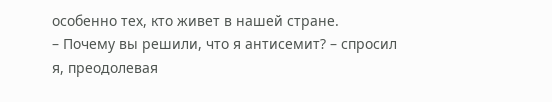особенно тех, кто живет в нашей стране.
– Почему вы решили, что я антисемит? – спросил я, преодолевая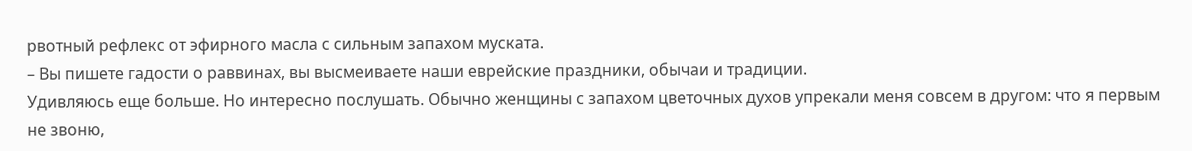рвотный рефлекс от эфирного масла с сильным запахом муската.
– Вы пишете гадости о раввинах, вы высмеиваете наши еврейские праздники, обычаи и традиции.
Удивляюсь еще больше. Но интересно послушать. Обычно женщины с запахом цветочных духов упрекали меня совсем в другом: что я первым не звоню,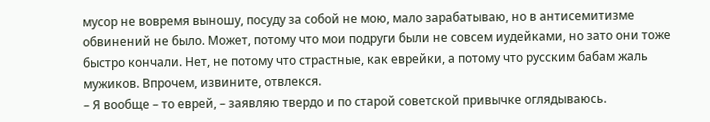мусор не вовремя выношу, посуду за собой не мою, мало зарабатываю, но в антисемитизме обвинений не было. Может, потому что мои подруги были не совсем иудейками, но зато они тоже быстро кончали. Нет, не потому что страстные, как еврейки, а потому что русским бабам жаль мужиков. Впрочем, извините, отвлекся.
– Я вообще – то еврей, – заявляю твердо и по старой советской привычке оглядываюсь.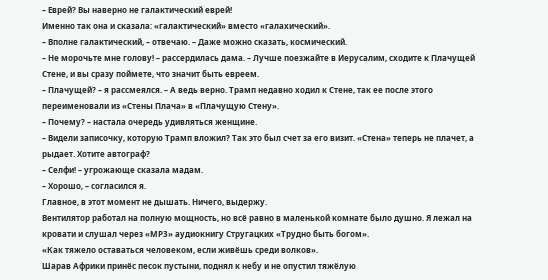– Еврей? Вы наверно не галактический еврей!
Именно так она и сказала: «галактический» вместо «галахический».
– Вполне галактический, – отвечаю. – Даже можно сказать, космический.
– Не морочьте мне голову! – рассердилась дама. – Лучше поезжайте в Иерусалим, сходите к Плачущей Стене, и вы сразу поймете, что значит быть евреем.
– Плачущей? – я рассмеялся. – А ведь верно. Трамп недавно ходил к Стене, так ее после этого переименовали из «Стены Плача» в «Плачущую Стену».
– Почему? – настала очередь удивляться женщине.
– Видели записочку, которую Трамп вложил? Так это был счет за его визит. «Стена» теперь не плачет, а рыдает. Хотите автограф?
– Селфи! – угрожающе сказала мадам.
– Хорошо, – согласился я.
Главное, в этот момент не дышать. Ничего, выдержу.
Вентилятор работал на полную мощность, но всё равно в маленькой комнате было душно. Я лежал на кровати и слушал через «МР3» аудиокнигу Стругацких «Трудно быть богом».
«Как тяжело оставаться человеком, если живёшь среди волков».
Шарав Африки принёс песок пустыни, поднял к небу и не опустил тяжёлую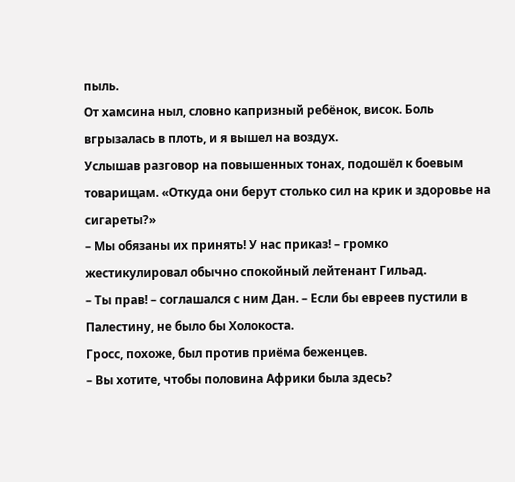пыль.
От хамсина ныл, словно капризный ребёнок, висок. Боль вгрызалась в плоть, и я вышел на воздух.
Услышав разговор на повышенных тонах, подошёл к боевым товарищам. «Откуда они берут столько сил на крик и здоровье на сигареты?»
– Мы обязаны их принять! У нас приказ! – громко жестикулировал обычно спокойный лейтенант Гильад.
– Ты прав! – соглашался с ним Дан. – Если бы евреев пустили в Палестину, не было бы Холокоста.
Гросс, похоже, был против приёма беженцев.
– Вы хотите, чтобы половина Африки была здесь?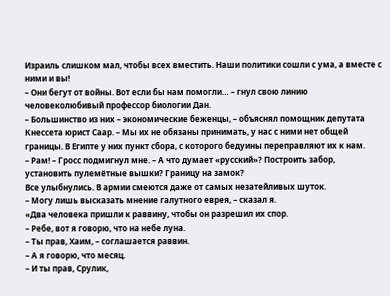Израиль слишком мал, чтобы всех вместить. Наши политики сошли с ума, а вместе с ними и вы!
– Они бегут от войны. Вот если бы нам помогли… – гнул свою линию человеколюбивый профессор биологии Дан.
– Большинство из них – экономические беженцы, – объяснял помощник депутата Кнессета юрист Саар. – Мы их не обязаны принимать, у нас с ними нет общей границы. В Египте у них пункт сбора, с которого бедуины переправляют их к нам.
– Рам! – Гросс подмигнул мне. – А что думает «русский»? Построить забор, установить пулемётные вышки? Границу на замок?
Все улыбнулись. В армии смеются даже от самых незатейливых шуток.
– Могу лишь высказать мнение галутного еврея, – сказал я.
«Два человека пришли к раввину, чтобы он разрешил их спор.
– Ребе, вот я говорю, что на небе луна.
– Ты прав, Хаим, – соглашается раввин.
– А я говорю, что месяц.
– И ты прав, Срулик,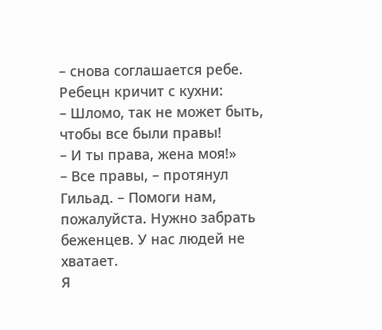– снова соглашается ребе.
Ребецн кричит с кухни:
– Шломо, так не может быть, чтобы все были правы!
– И ты права, жена моя!»
– Все правы, – протянул Гильад. – Помоги нам, пожалуйста. Нужно забрать беженцев. У нас людей не хватает.
Я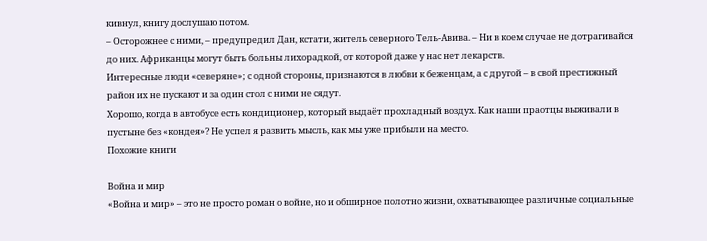кивнул, книгу дослушаю потом.
– Осторожнее с ними, – предупредил Дан, кстати, житель северного Тель-Авива. – Ни в коем случае не дотрагивайся до них. Африканцы могут быть больны лихорадкой, от которой даже у нас нет лекарств.
Интересные люди «северяне»; с одной стороны, признаются в любви к беженцам, а с другой – в свой престижный район их не пускают и за один стол с ними не сядут.
Хорошо, когда в автобусе есть кондиционер, который выдаёт прохладный воздух. Как наши праотцы выживали в пустыне без «кондея»? Не успел я развить мысль, как мы уже прибыли на место.
Похожие книги

Война и мир
«Война и мир» – это не просто роман о войне, но и обширное полотно жизни, охватывающее различные социальные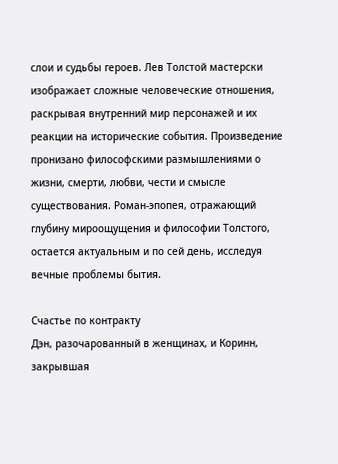слои и судьбы героев. Лев Толстой мастерски изображает сложные человеческие отношения, раскрывая внутренний мир персонажей и их реакции на исторические события. Произведение пронизано философскими размышлениями о жизни, смерти, любви, чести и смысле существования. Роман-эпопея, отражающий глубину мироощущения и философии Толстого, остается актуальным и по сей день, исследуя вечные проблемы бытия.

Счастье по контракту
Дэн, разочарованный в женщинах, и Коринн, закрывшая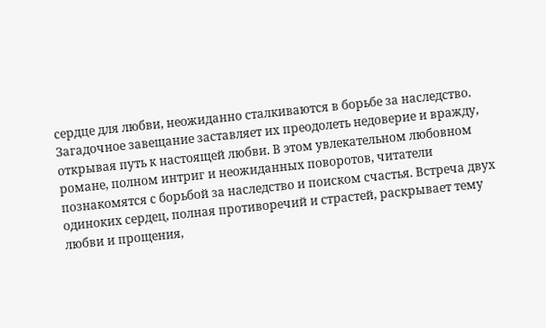сердце для любви, неожиданно сталкиваются в борьбе за наследство. Загадочное завещание заставляет их преодолеть недоверие и вражду, открывая путь к настоящей любви. В этом увлекательном любовном романе, полном интриг и неожиданных поворотов, читатели познакомятся с борьбой за наследство и поиском счастья. Встреча двух одиноких сердец, полная противоречий и страстей, раскрывает тему любви и прощения,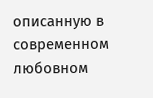описанную в современном любовном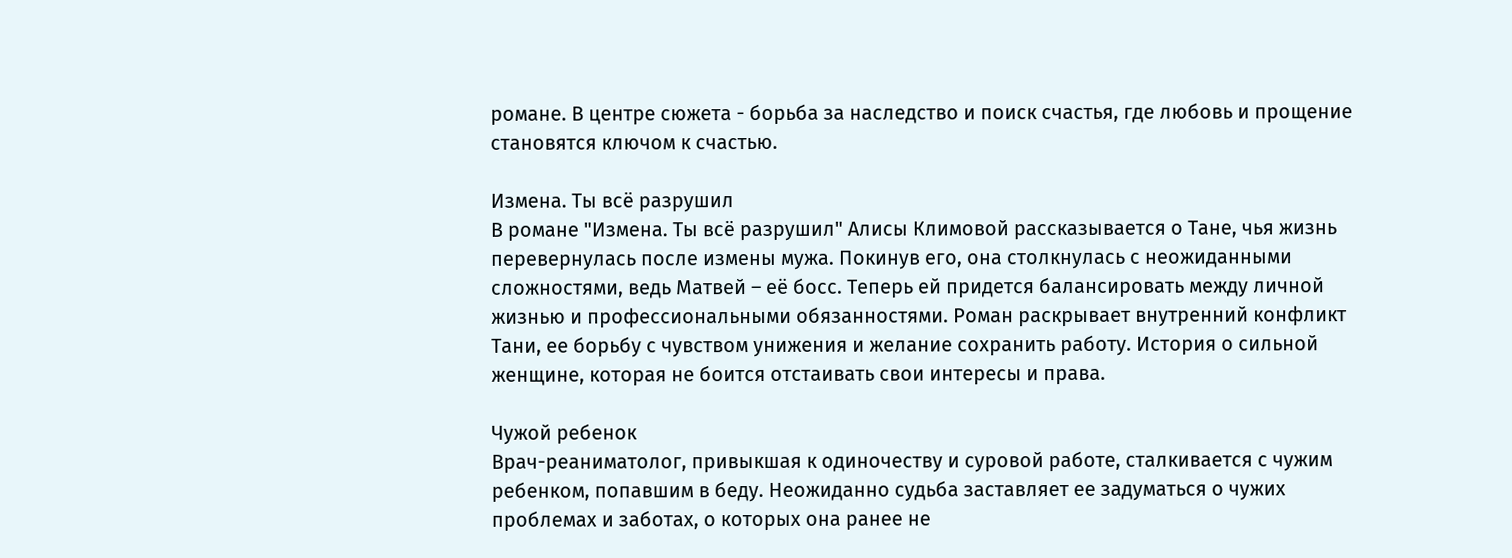романе. В центре сюжета - борьба за наследство и поиск счастья, где любовь и прощение становятся ключом к счастью.

Измена. Ты всё разрушил
В романе "Измена. Ты всё разрушил" Алисы Климовой рассказывается о Тане, чья жизнь перевернулась после измены мужа. Покинув его, она столкнулась с неожиданными сложностями, ведь Матвей – её босс. Теперь ей придется балансировать между личной жизнью и профессиональными обязанностями. Роман раскрывает внутренний конфликт Тани, ее борьбу с чувством унижения и желание сохранить работу. История о сильной женщине, которая не боится отстаивать свои интересы и права.

Чужой ребенок
Врач-реаниматолог, привыкшая к одиночеству и суровой работе, сталкивается с чужим ребенком, попавшим в беду. Неожиданно судьба заставляет ее задуматься о чужих проблемах и заботах, о которых она ранее не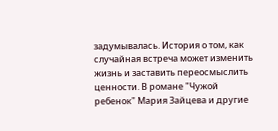задумывалась. История о том, как случайная встреча может изменить жизнь и заставить переосмыслить ценности. В романе "Чужой ребенок" Мария Зайцева и другие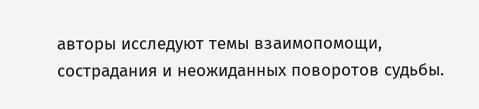авторы исследуют темы взаимопомощи, сострадания и неожиданных поворотов судьбы.